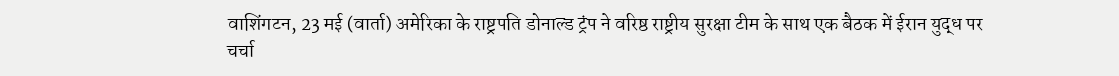वाशिंगटन, 23 मई (वार्ता) अमेरिका के राष्ट्रपति डोनाल्ड ट्रंप ने वरिष्ठ राष्ट्रीय सुरक्षा टीम के साथ एक बैठक में ईरान युद्ध पर चर्चा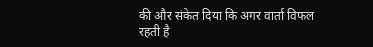की और संकेत दिया कि अगर वार्ता विफल रहती है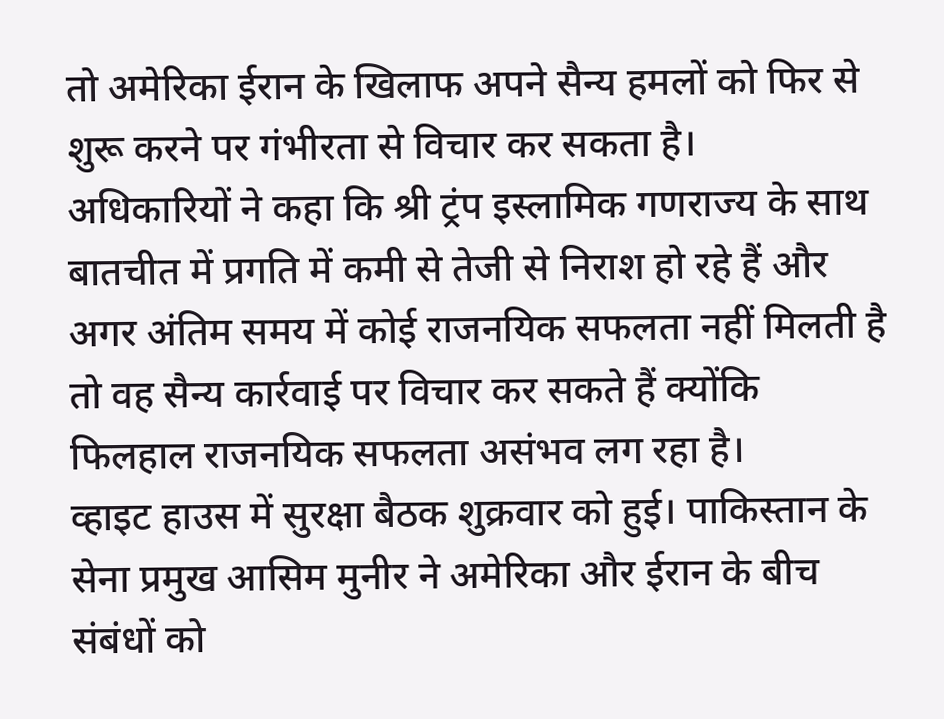तो अमेरिका ईरान के खिलाफ अपने सैन्य हमलों को फिर से शुरू करने पर गंभीरता से विचार कर सकता है।
अधिकारियों ने कहा कि श्री ट्रंप इस्लामिक गणराज्य के साथ बातचीत में प्रगति में कमी से तेजी से निराश हो रहे हैं और अगर अंतिम समय में कोई राजनयिक सफलता नहीं मिलती है तो वह सैन्य कार्रवाई पर विचार कर सकते हैं क्योंकि फिलहाल राजनयिक सफलता असंभव लग रहा है।
व्हाइट हाउस में सुरक्षा बैठक शुक्रवार को हुई। पाकिस्तान के सेना प्रमुख आसिम मुनीर ने अमेरिका और ईरान के बीच संबंधों को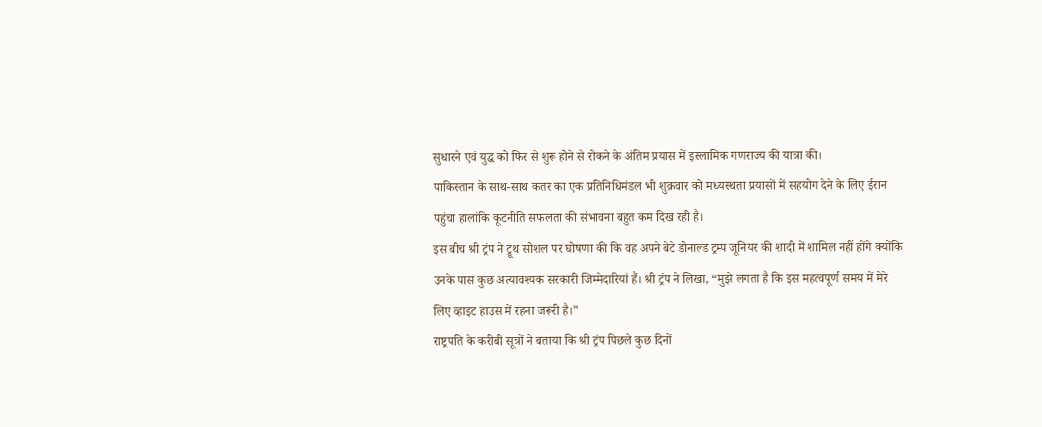सुधारने एवं युद्ध को फिर से शुरू होने से रोकने के अंतिम प्रयास में इस्लामिक गणराज्य की यात्रा की।
पाकिस्तान के साथ-साथ कतर का एक प्रतिनिधिमंडल भी शुक्रवार को मध्यस्थता प्रयासों में सहयोग देने के लिए ईरान पहुंचा हालांकि कूटनीति सफलता की संभावना बहुत कम दिख रही है।
इस बीच श्री ट्रंप ने ट्रूथ सोशल पर घोषणा की कि वह अपने बेटे डोनाल्ड ट्रम्प जूनियर की शादी में शामिल नहीं होंगे क्योंकि उनके पास कुछ अत्यावश्यक सरकारी जिम्मेदारियां हैं। श्री ट्रंप ने लिखा, “मुझे लगता है कि इस महत्वपूर्ण समय में मेरे लिए व्हाइट हाउस में रहना जरूरी है।”
राष्ट्रपति के करीबी सूत्रों ने बताया कि श्री ट्रंप पिछले कुछ दिनों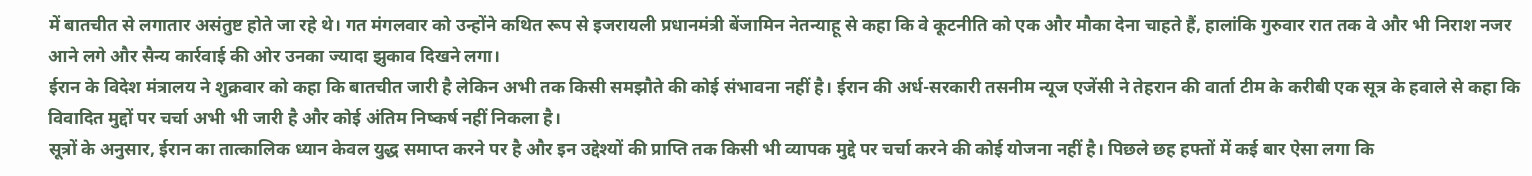में बातचीत से लगातार असंतुष्ट होते जा रहे थे। गत मंगलवार को उन्होंने कथित रूप से इजरायली प्रधानमंत्री बेंजामिन नेतन्याहू से कहा कि वे कूटनीति को एक और मौका देना चाहते हैं, हालांकि गुरुवार रात तक वे और भी निराश नजर आने लगे और सैन्य कार्रवाई की ओर उनका ज्यादा झुकाव दिखने लगा।
ईरान के विदेश मंत्रालय ने शुक्रवार को कहा कि बातचीत जारी है लेकिन अभी तक किसी समझौते की कोई संभावना नहीं है। ईरान की अर्ध-सरकारी तसनीम न्यूज एजेंसी ने तेहरान की वार्ता टीम के करीबी एक सूत्र के हवाले से कहा कि विवादित मुद्दों पर चर्चा अभी भी जारी है और कोई अंतिम निष्कर्ष नहीं निकला है।
सूत्रों के अनुसार, ईरान का तात्कालिक ध्यान केवल युद्ध समाप्त करने पर है और इन उद्देश्यों की प्राप्ति तक किसी भी व्यापक मुद्दे पर चर्चा करने की कोई योजना नहीं है। पिछले छह हफ्तों में कई बार ऐसा लगा कि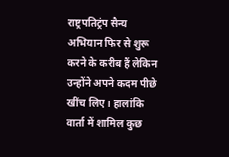राष्ट्रपतिट्रंप सैन्य अभियान फिर से शुरू करने के करीब हैं लेकिन उन्होंने अपने कदम पीछे खींच लिए। हालांकि वार्ता में शामिल कुछ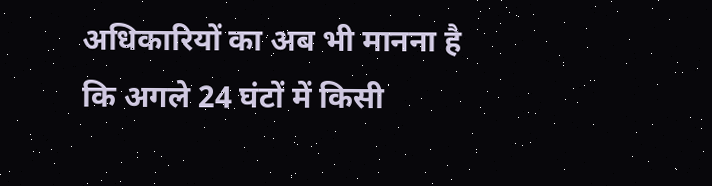अधिकारियों का अब भी मानना है कि अगले 24 घंटों में किसी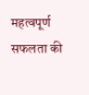महत्वपूर्ण सफलता की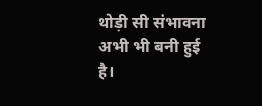थोड़ी सी संभावना अभी भी बनी हुई है।